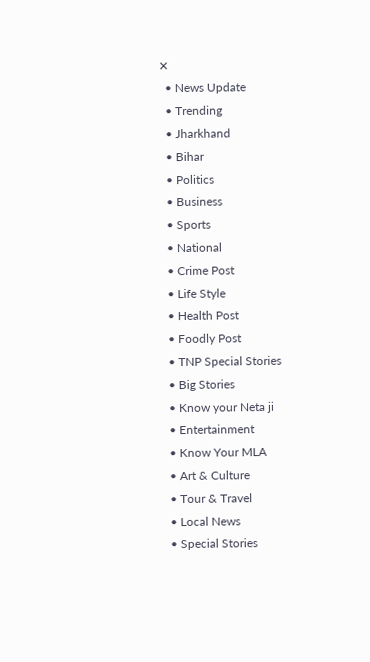✕
  • News Update
  • Trending
  • Jharkhand
  • Bihar
  • Politics
  • Business
  • Sports
  • National
  • Crime Post
  • Life Style
  • Health Post
  • Foodly Post
  • TNP Special Stories
  • Big Stories
  • Know your Neta ji
  • Entertainment
  • Know Your MLA
  • Art & Culture
  • Tour & Travel
  • Local News
  • Special Stories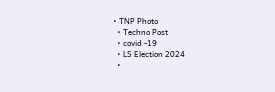• TNP Photo
  • Techno Post
  • covid -19
  • LS Election 2024
  •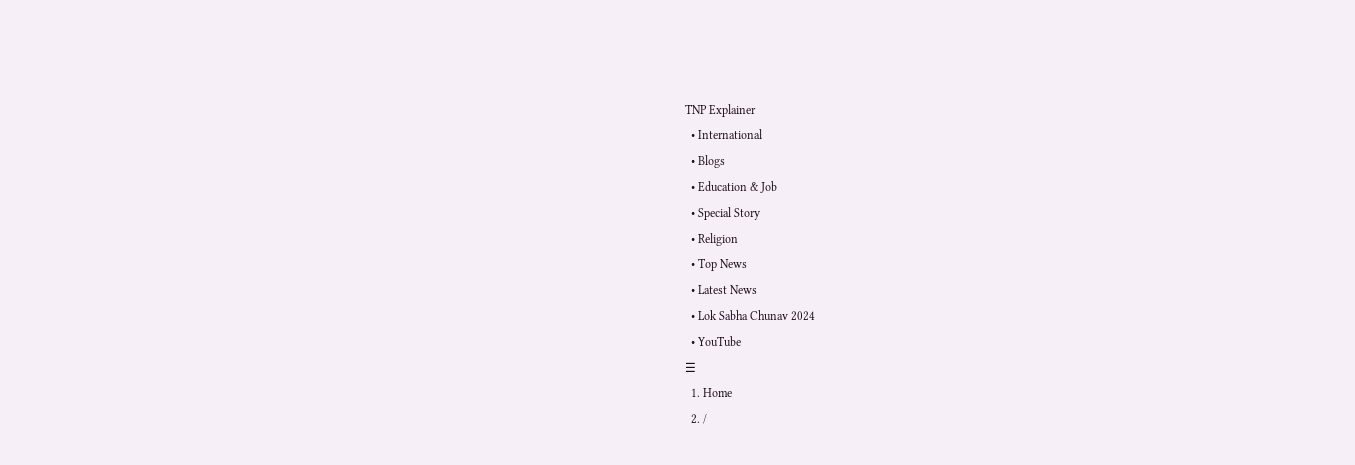TNP Explainer
  • International
  • Blogs
  • Education & Job
  • Special Story
  • Religion
  • Top News
  • Latest News
  • Lok Sabha Chunav 2024
  • YouTube
☰
  1. Home
  2. /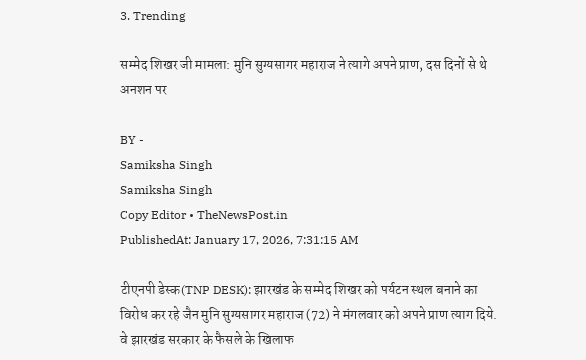3. Trending

सम्मेद शिखर जी मामला: मुनि सुग्यसागर महाराज ने त्यागे अपने प्राण, दस दिनों से थे अनशन पर

BY -
Samiksha Singh
Samiksha Singh
Copy Editor • TheNewsPost.in
PublishedAt: January 17, 2026, 7:31:15 AM

टीएनपी डेस्क(TNP DESK): झारखंड के सम्मेद शिखर को पर्यटन स्थल बनाने का विरोध कर रहे जैन मुनि सुग्यसागर महाराज (72) ने मंगलवार को अपने प्राण त्याग दिये. वे झारखंड सरकार के फैसले के खिलाफ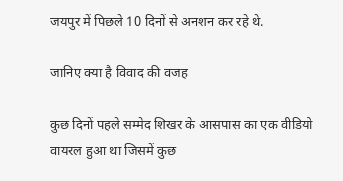जयपुर में पिछले 10 दिनों से अनशन कर रहे थे.

जानिए क्या है विवाद की वजह

कुछ दिनों पहले सम्मेद शिखर के आसपास का एक वीडियो वायरल हुआ था जिसमें कुछ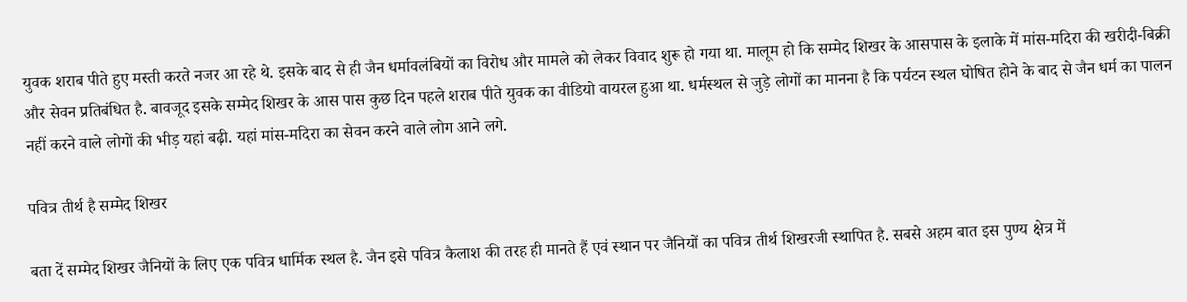युवक शराब पीते हुए मस्ती करते नजर आ रहे थे. इसके बाद से ही जैन धर्मावलंबियों का विरोध और मामले को लेकर विवाद शुरू हो गया था. मालूम हो कि सम्मेद शिखर के आसपास के इलाके में मांस-मदिरा की खरीदी-बिक्री और सेवन प्रतिबंधित है. बावजूद इसके सम्मेद शिखर के आस पास कुछ दिन पहले शराब पीते युवक का वीडियो वायरल हुआ था. धर्मस्थल से जुड़े लोगों का मानना है कि पर्यटन स्थल घोषित होने के बाद से जैन धर्म का पालन नहीं करने वाले लोगों की भीड़ यहां बढ़ी. यहां मांस-मदिरा का सेवन करने वाले लोग आने लगे.

पवित्र तीर्थ है सम्मेद शिखर

बता दें सम्मेद शिखर जैनियों के लिए एक पवित्र धार्मिक स्थल है. जैन इसे पवित्र कैलाश की तरह ही मानते हैं एवं स्थान पर जैनियों का पवित्र तीर्थ शिखरजी स्थापित है. सबसे अहम बात इस पुण्य क्षेत्र में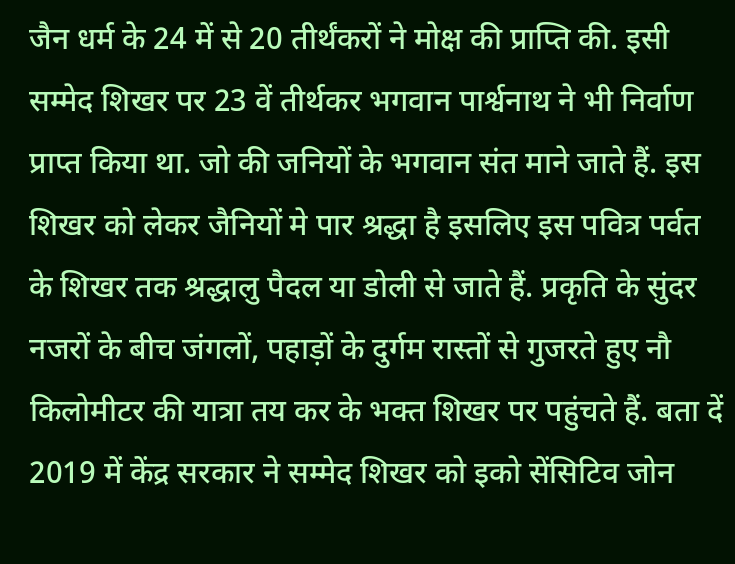जैन धर्म के 24 में से 20 तीर्थंकरों ने मोक्ष की प्राप्ति की. इसी सम्मेद शिखर पर 23 वें तीर्थकर भगवान पार्श्वनाथ ने भी निर्वाण प्राप्त किया था. जो की जनियों के भगवान संत माने जाते हैं. इस शिखर को लेकर जैनियों मे पार श्रद्धा है इसलिए इस पवित्र पर्वत के शिखर तक श्रद्धालु पैदल या डोली से जाते हैं. प्रकृति के सुंदर नजरों के बीच जंगलों, पहाड़ों के दुर्गम रास्तों से गुजरते हुए नौ किलोमीटर की यात्रा तय कर के भक्त शिखर पर पहुंचते हैं. बता दें 2019 में केंद्र सरकार ने सम्मेद शिखर को इको सेंसिटिव जोन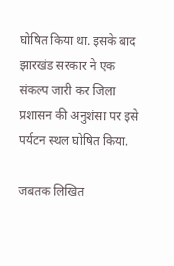घोषित किया था. इसके बाद झारखंड सरकार ने एक संकल्प जारी कर जिला प्रशासन की अनुशंसा पर इसे पर्यटन स्थल घोषित किया.

जबतक लिखित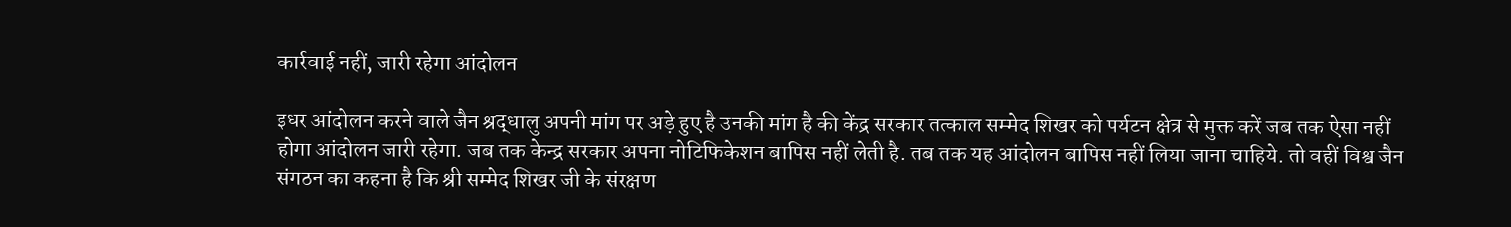कार्रवाई नहीं, जारी रहेगा आंदोलन

इधर आंदोलन करने वाले जैन श्रद्धालु अपनी मांग पर अड़े हुए है उनकी मांग है की केंद्र सरकार तत्काल सम्मेद शिखर को पर्यटन क्षेत्र से मुक्त करें जब तक ऐसा नहीं होगा आंदोलन जारी रहेगा. जब तक केन्द्र सरकार अपना नोटिफिकेशन बापिस नहीं लेती है. तब तक यह आंदोलन बापिस नहीं लिया जाना चाहिये. तो वहीं विश्व जैन संगठन का कहना है कि श्री सम्मेद शिखर जी के संरक्षण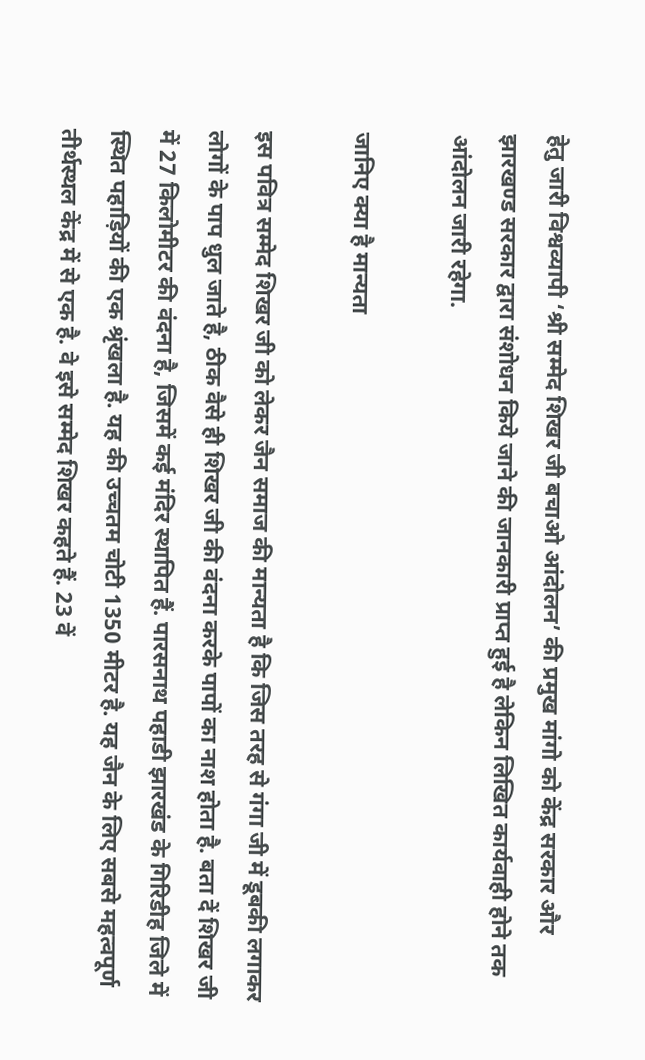हेतु जारी विश्वव्यापी ‘श्री सम्मेद शिखर जी बचाओ आंदोलन’ की प्रमुख मांगो को केंद्र सरकार और झारखण्ड सरकार द्वारा संशोधन किये जाने की जानकारी प्राप्त हुई है लेकिन लिखित कार्यवाही होने तक आंदोलन जारी रहेगा.

जानिए क्या है मान्यता

इस पवित्र सम्मेद शिखर जी को लेकर जैन समाज की मान्यता है कि जिस तरह से गंगा जी में डूबकी लगाकर लोगों के पाप धुल जाते है, ठीक वैसे ही शिखर जी की वंदना करके पापों का नाश होता है. बता दें शिखर जी में 27 किलोमीटर की वंदना है, जिसमें कई मंदिर स्थापित हैं. पारसनाथ पहाडी झारखंड के गिरिडीह जिले में स्थित पहाड़ियों की एक श्रृंखला है. यह की उच्चतम चोटी 1350 मीटर है. यह जैन के लिए सबसे महत्वपूर्ण तीर्थस्थल केंद्र में से एक है. वे इसे सम्मेद शिखर कहते हैं. 23 वें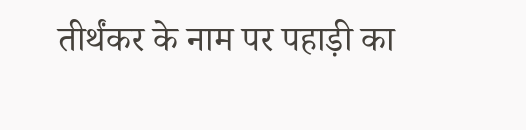तीर्थंकर के नाम पर पहाड़ी का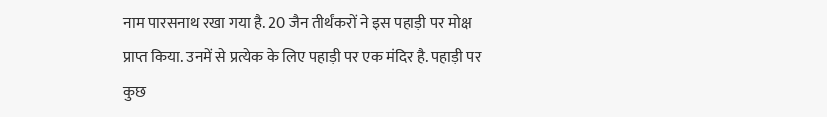नाम पारसनाथ रखा गया है. 20 जैन तीर्थंकरों ने इस पहाड़ी पर मोक्ष प्राप्त किया. उनमें से प्रत्येक के लिए पहाड़ी पर एक मंदिर है. पहाड़ी पर कुछ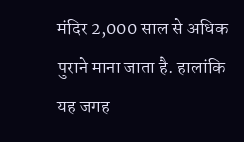मंदिर 2,000 साल से अधिक पुराने माना जाता है. हालांकि यह जगह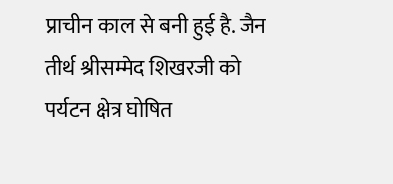प्राचीन काल से बनी हुई है. जैन तीर्थ श्रीसम्मेद शिखरजी को पर्यटन क्षेत्र घोषित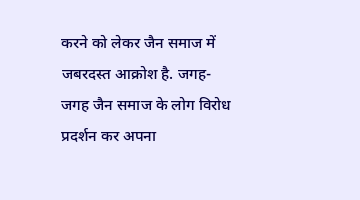करने को लेकर जैन समाज में जबरदस्त आक्रोश है. जगह-जगह जैन समाज के लोग विरोध प्रदर्शन कर अपना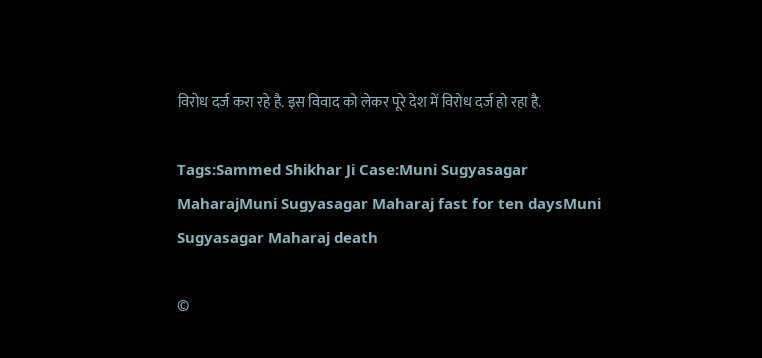विरोध दर्ज करा रहे है. इस विवाद को लेकर पूरे देश में विरोध दर्ज हो रहा है.

Tags:Sammed Shikhar Ji Case:Muni Sugyasagar MaharajMuni Sugyasagar Maharaj fast for ten daysMuni Sugyasagar Maharaj death

©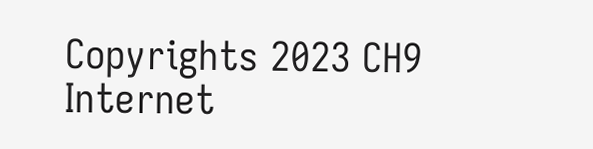Copyrights 2023 CH9 Internet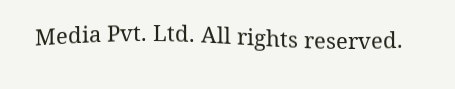Media Pvt. Ltd. All rights reserved.